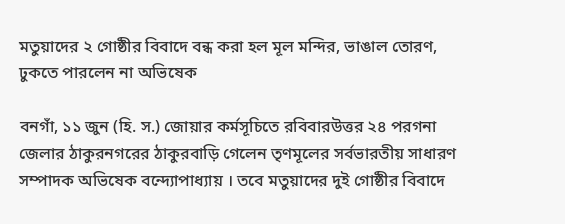মতুয়াদের ২ গোষ্ঠীর বিবাদে বন্ধ করা হল মূল মন্দির, ভাঙাল তোরণ, ঢুকতে পারলেন না অভিষেক

বনগাঁ, ১১ জুন (হি. স.) জোয়ার কর্মসূচিতে রবিবারউত্তর ২৪ পরগনা জেলার ঠাকুরনগরের ঠাকুরবাড়ি গেলেন তৃণমূলের সর্বভারতীয় সাধারণ সম্পাদক অভিষেক বন্দ্যোপাধ্যায় । তবে মতুয়াদের দুই গোষ্ঠীর বিবাদে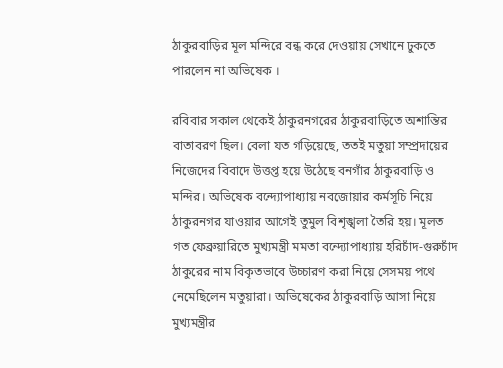ঠাকুরবাড়ির মূল মন্দিরে বন্ধ করে দেওয়ায় সেখানে ঢুকতে পারলেন না অভিষেক ।

রবিবার সকাল থেকেই ঠাকুরনগরের ঠাকুরবাড়িতে অশান্তির বাতাবরণ ছিল। বেলা যত গড়িয়েছে, ততই মতুয়া সম্প্রদায়ের নিজেদের বিবাদে উত্তপ্ত হয়ে উঠেছে বনগাঁর ঠাকুরবাড়ি ও মন্দির। অভিষেক বন্দ্যোপাধ্যায় নবজোয়ার কর্মসূচি নিয়ে ঠাকুরনগর যাওয়ার আগেই তুমুল বিশৃঙ্খলা তৈরি হয়। মূলত গত ফেব্রুয়ারিতে মুখ্যমন্ত্রী মমতা বন্দ্যোপাধ্যায় হরিচাঁদ-গুরুচাঁদ ঠাকুরের নাম বিকৃতভাবে উচ্চারণ করা নিয়ে সেসময় পথে নেমেছিলেন মতুয়ারা। অভিষেকের ঠাকুরবাড়ি আসা নিয়ে মুখ্যমন্ত্রীর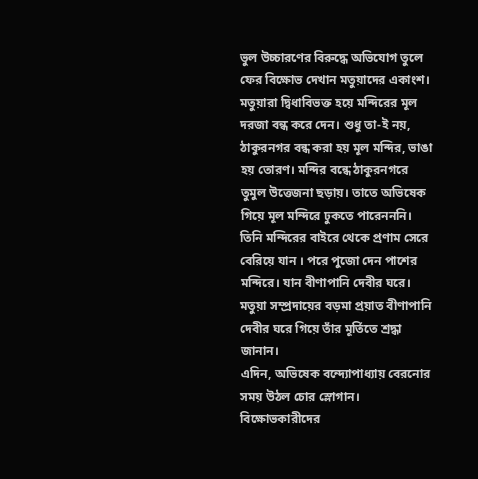ভুল উচ্চারণের বিরুদ্ধে অভিযোগ তুলে ফের বিক্ষোভ দেখান মতুয়াদের একাংশ। মতুয়ারা দ্বিধাবিভক্ত হয়ে মন্দিরের মূল দরজা বন্ধ করে দেন। শুধু তা-ই নয়, ঠাকুরনগর বন্ধ করা হয় মূল মন্দির, ভাঙা হয় তোরণ। মন্দির বন্ধে ঠাকুরনগরে তুমুল উত্তেজনা ছড়ায়। তাতে অভিষেক গিয়ে মূল মন্দিরে ঢুকতে পারেনননি। তিনি মন্দিরের বাইরে থেকে প্রণাম সেরে বেরিয়ে যান । পরে পুজো দেন পাশের মন্দিরে। যান বীণাপানি দেবীর ঘরে। মতুয়া সম্প্রদায়ের বড়মা প্রয়াত বীণাপানি দেবীর ঘরে গিয়ে তাঁর মূর্তিতে শ্রদ্ধা জানান।
এদিন, অভিষেক বন্দ্যোপাধ্যায় বেরনোর সময় উঠল চোর স্লোগান। বিক্ষোভকারীদের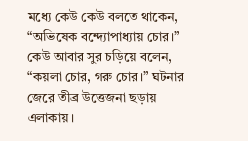মধ্যে কেউ কেউ বলতে থাকেন, “অভিষেক বন্দ্যোপাধ্যায় চোর।” কেউ আবার সুর চড়িয়ে বলেন, “কয়লা চোর, গরু চোর।” ঘটনার জেরে তীব্র উত্তেজনা ছড়ায় এলাকায়।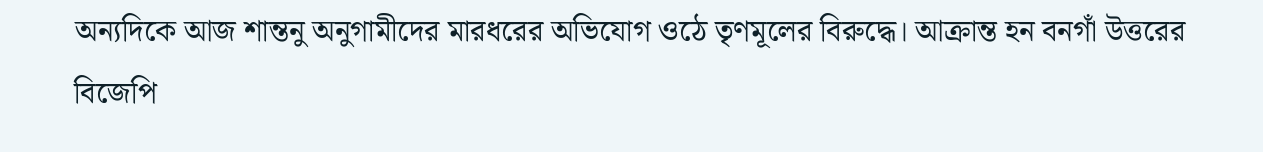অন্যদিকে আজ শান্তনু অনুগামীদের মারধরের অভিযোগ ওঠে তৃণমূলের বিরুদ্ধে। আক্রান্ত হন বনগাঁ উত্তরের বিজেপি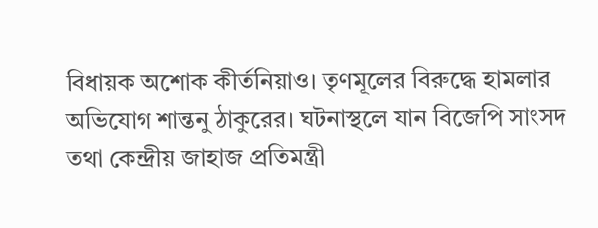বিধায়ক অশোক কীর্তনিয়াও। তৃণমূলের বিরুদ্ধে হামলার অভিযোগ শান্তনু ঠাকুরের। ঘটনাস্থলে যান বিজেপি সাংসদ তথা কেন্দ্রীয় জাহাজ প্রতিমন্ত্রী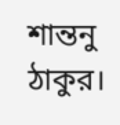শান্তনু ঠাকুর।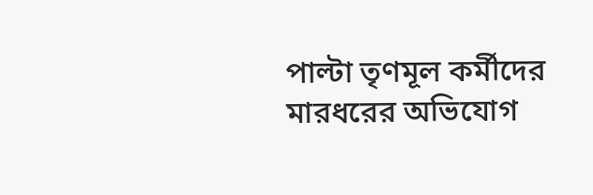পাল্টা তৃণমূল কর্মীদের মারধরের অভিযোগ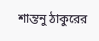শান্তনু ঠাকুরের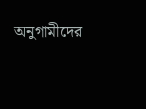অনুগামীদের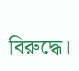বিরুদ্ধে।